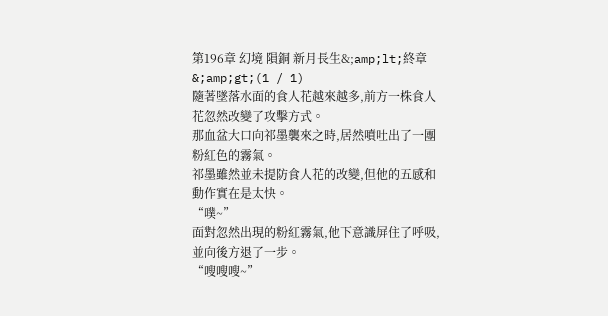第196章 幻境 隕銅 新月長生&;amp;lt;終章 &;amp;gt;(1 / 1)
隨著墜落水面的食人花越來越多,前方一株食人花忽然改變了攻擊方式。
那血盆大口向祁墨襲來之時,居然噴吐出了一團粉紅色的霧氣。
祁墨雖然並未提防食人花的改變,但他的五感和動作實在是太快。
“噗~”
面對忽然出現的粉紅霧氣,他下意識屏住了呼吸,並向後方退了一步。
“嗖嗖嗖~”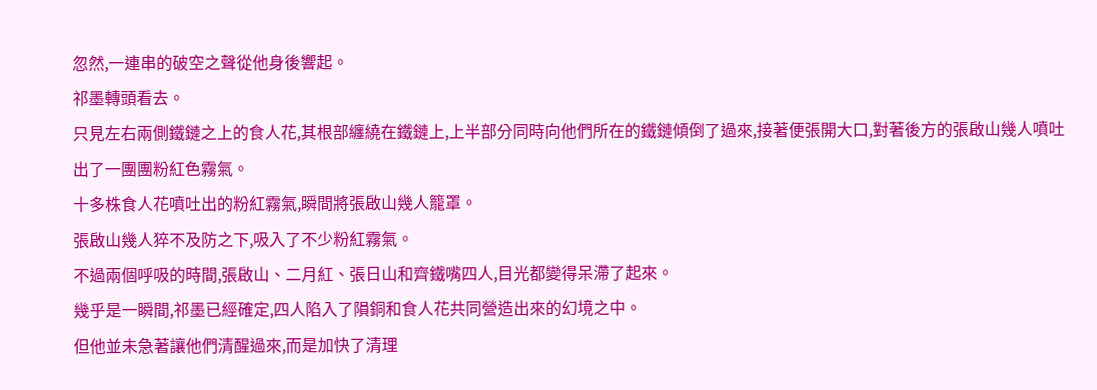忽然,一連串的破空之聲從他身後響起。
祁墨轉頭看去。
只見左右兩側鐵鏈之上的食人花,其根部纏繞在鐵鏈上,上半部分同時向他們所在的鐵鏈傾倒了過來,接著便張開大口,對著後方的張啟山幾人噴吐出了一團團粉紅色霧氣。
十多株食人花噴吐出的粉紅霧氣,瞬間將張啟山幾人籠罩。
張啟山幾人猝不及防之下,吸入了不少粉紅霧氣。
不過兩個呼吸的時間,張啟山、二月紅、張日山和齊鐵嘴四人,目光都變得呆滯了起來。
幾乎是一瞬間,祁墨已經確定,四人陷入了隕銅和食人花共同營造出來的幻境之中。
但他並未急著讓他們清醒過來,而是加快了清理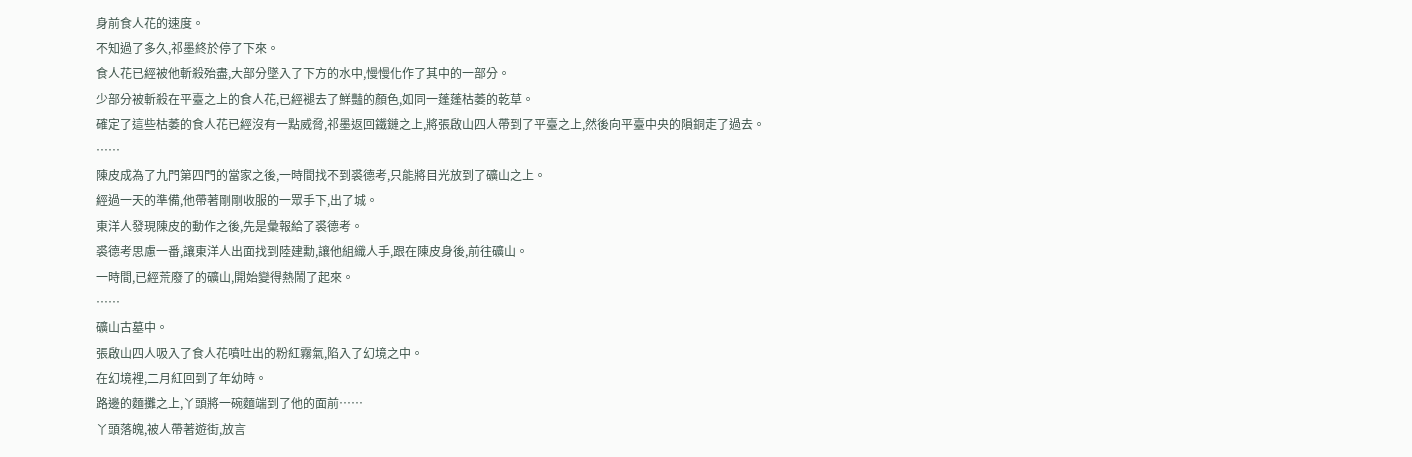身前食人花的速度。
不知過了多久,祁墨終於停了下來。
食人花已經被他斬殺殆盡,大部分墜入了下方的水中,慢慢化作了其中的一部分。
少部分被斬殺在平臺之上的食人花,已經褪去了鮮豔的顏色,如同一蓬蓬枯萎的乾草。
確定了這些枯萎的食人花已經沒有一點威脅,祁墨返回鐵鏈之上,將張啟山四人帶到了平臺之上,然後向平臺中央的隕銅走了過去。
……
陳皮成為了九門第四門的當家之後,一時間找不到裘德考,只能將目光放到了礦山之上。
經過一天的準備,他帶著剛剛收服的一眾手下,出了城。
東洋人發現陳皮的動作之後,先是彙報給了裘德考。
裘德考思慮一番,讓東洋人出面找到陸建勳,讓他組織人手,跟在陳皮身後,前往礦山。
一時間,已經荒廢了的礦山,開始變得熱鬧了起來。
……
礦山古墓中。
張啟山四人吸入了食人花噴吐出的粉紅霧氣,陷入了幻境之中。
在幻境裡,二月紅回到了年幼時。
路邊的麵攤之上,丫頭將一碗麵端到了他的面前……
丫頭落魄,被人帶著遊街,放言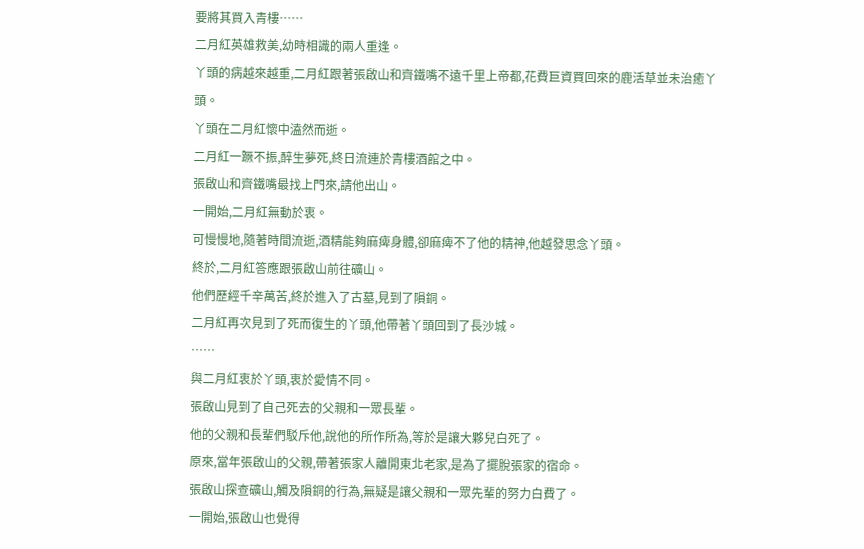要將其買入青樓……
二月紅英雄救美,幼時相識的兩人重逢。
丫頭的病越來越重,二月紅跟著張啟山和齊鐵嘴不遠千里上帝都,花費巨資買回來的鹿活草並未治癒丫頭。
丫頭在二月紅懷中溘然而逝。
二月紅一蹶不振,醉生夢死,終日流連於青樓酒館之中。
張啟山和齊鐵嘴最找上門來,請他出山。
一開始,二月紅無動於衷。
可慢慢地,隨著時間流逝,酒精能夠麻痺身體,卻麻痺不了他的精神,他越發思念丫頭。
終於,二月紅答應跟張啟山前往礦山。
他們歷經千辛萬苦,終於進入了古墓,見到了隕銅。
二月紅再次見到了死而復生的丫頭,他帶著丫頭回到了長沙城。
……
與二月紅衷於丫頭,衷於愛情不同。
張啟山見到了自己死去的父親和一眾長輩。
他的父親和長輩們駁斥他,說他的所作所為,等於是讓大夥兒白死了。
原來,當年張啟山的父親,帶著張家人離開東北老家,是為了擺脫張家的宿命。
張啟山探查礦山,觸及隕銅的行為,無疑是讓父親和一眾先輩的努力白費了。
一開始,張啟山也覺得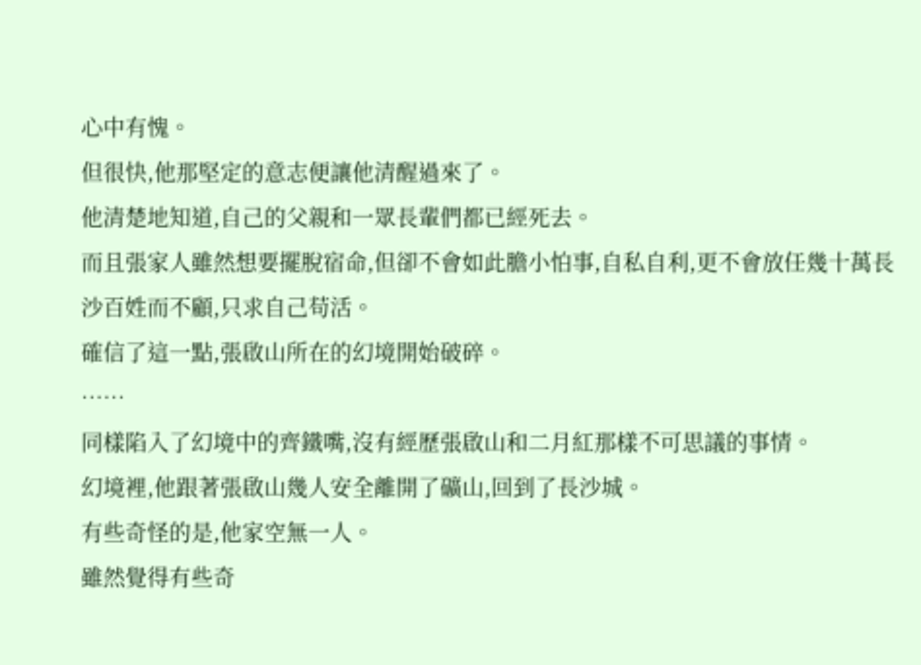心中有愧。
但很快,他那堅定的意志便讓他清醒過來了。
他清楚地知道,自己的父親和一眾長輩們都已經死去。
而且張家人雖然想要擺脫宿命,但卻不會如此膽小怕事,自私自利,更不會放任幾十萬長沙百姓而不顧,只求自己苟活。
確信了這一點,張啟山所在的幻境開始破碎。
……
同樣陷入了幻境中的齊鐵嘴,沒有經歷張啟山和二月紅那樣不可思議的事情。
幻境裡,他跟著張啟山幾人安全離開了礦山,回到了長沙城。
有些奇怪的是,他家空無一人。
雖然覺得有些奇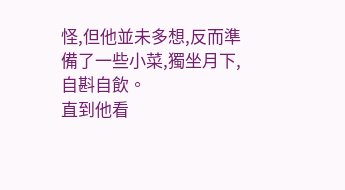怪,但他並未多想,反而準備了一些小菜,獨坐月下,自斟自飲。
直到他看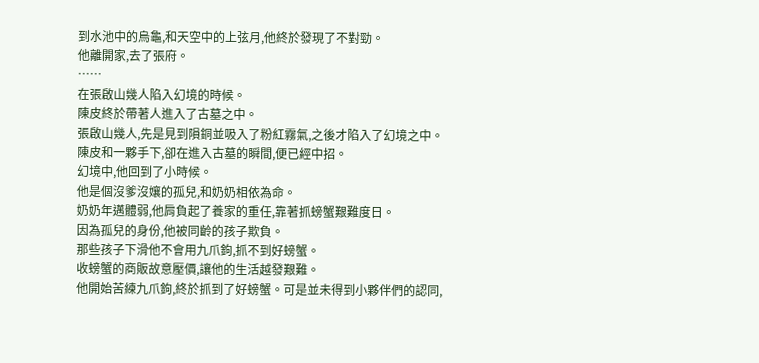到水池中的烏龜,和天空中的上弦月,他終於發現了不對勁。
他離開家,去了張府。
……
在張啟山幾人陷入幻境的時候。
陳皮終於帶著人進入了古墓之中。
張啟山幾人,先是見到隕銅並吸入了粉紅霧氣,之後才陷入了幻境之中。
陳皮和一夥手下,卻在進入古墓的瞬間,便已經中招。
幻境中,他回到了小時候。
他是個沒爹沒孃的孤兒,和奶奶相依為命。
奶奶年邁體弱,他肩負起了養家的重任,靠著抓螃蟹艱難度日。
因為孤兒的身份,他被同齡的孩子欺負。
那些孩子下滑他不會用九爪鉤,抓不到好螃蟹。
收螃蟹的商販故意壓價,讓他的生活越發艱難。
他開始苦練九爪鉤,終於抓到了好螃蟹。可是並未得到小夥伴們的認同,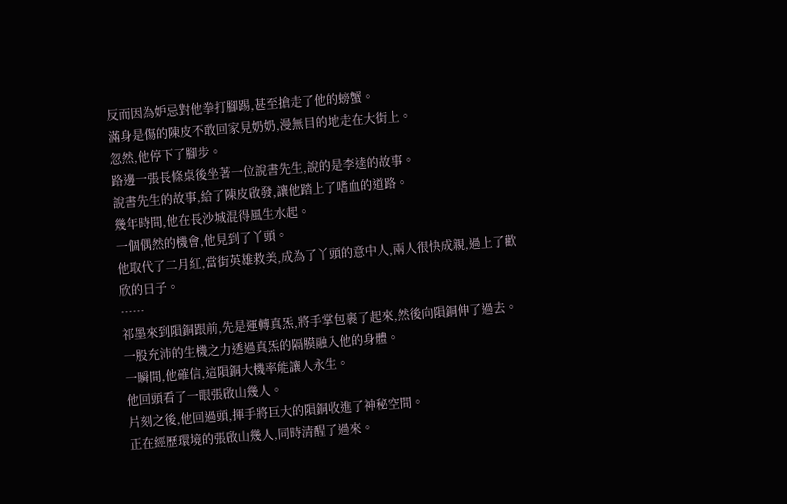反而因為妒忌對他拳打腳踢,甚至搶走了他的螃蟹。
滿身是傷的陳皮不敢回家見奶奶,漫無目的地走在大街上。
忽然,他停下了腳步。
路邊一張長條桌後坐著一位說書先生,說的是李逵的故事。
說書先生的故事,給了陳皮啟發,讓他踏上了嗜血的道路。
幾年時間,他在長沙城混得風生水起。
一個偶然的機會,他見到了丫頭。
他取代了二月紅,當街英雄救美,成為了丫頭的意中人,兩人很快成親,過上了歡欣的日子。
……
祁墨來到隕銅跟前,先是運轉真炁,將手掌包裹了起來,然後向隕銅伸了過去。
一股充沛的生機之力透過真炁的隔膜融入他的身體。
一瞬間,他確信,這隕銅大機率能讓人永生。
他回頭看了一眼張啟山幾人。
片刻之後,他回過頭,揮手將巨大的隕銅收進了神秘空間。
正在經歷環境的張啟山幾人,同時清醒了過來。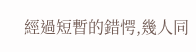經過短暫的錯愕,幾人同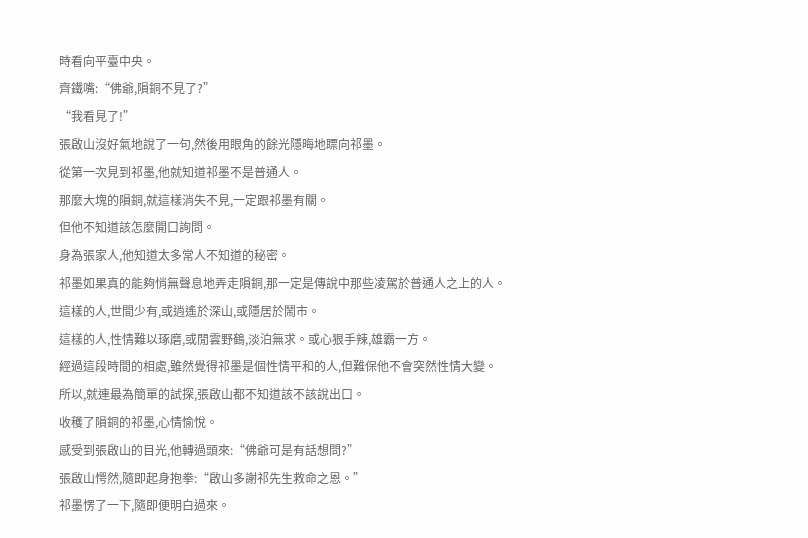時看向平臺中央。
齊鐵嘴:“佛爺,隕銅不見了?”
“我看見了!”
張啟山沒好氣地說了一句,然後用眼角的餘光隱晦地瞟向祁墨。
從第一次見到祁墨,他就知道祁墨不是普通人。
那麼大塊的隕銅,就這樣消失不見,一定跟祁墨有關。
但他不知道該怎麼開口詢問。
身為張家人,他知道太多常人不知道的秘密。
祁墨如果真的能夠悄無聲息地弄走隕銅,那一定是傳說中那些凌駕於普通人之上的人。
這樣的人,世間少有,或逍遙於深山,或隱居於鬧市。
這樣的人,性情難以琢磨,或閒雲野鶴,淡泊無求。或心狠手辣,雄霸一方。
經過這段時間的相處,雖然覺得祁墨是個性情平和的人,但難保他不會突然性情大變。
所以,就連最為簡單的試探,張啟山都不知道該不該說出口。
收穫了隕銅的祁墨,心情愉悅。
感受到張啟山的目光,他轉過頭來:“佛爺可是有話想問?”
張啟山愕然,隨即起身抱拳:“啟山多謝祁先生救命之恩。”
祁墨愣了一下,隨即便明白過來。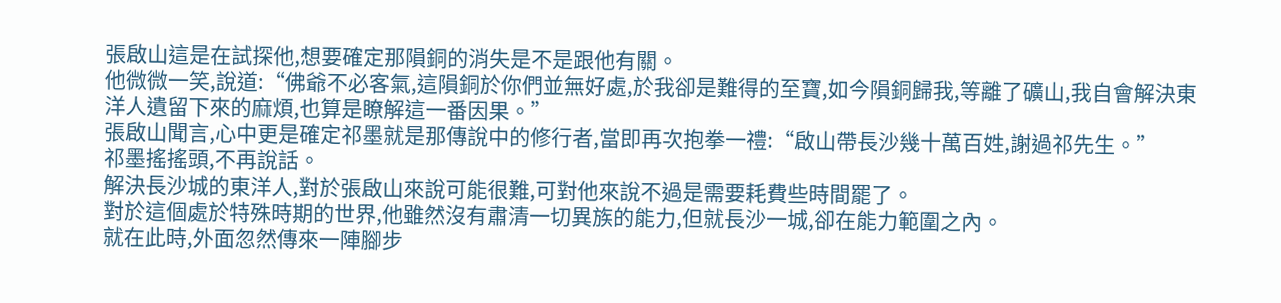張啟山這是在試探他,想要確定那隕銅的消失是不是跟他有關。
他微微一笑,說道:“佛爺不必客氣,這隕銅於你們並無好處,於我卻是難得的至寶,如今隕銅歸我,等離了礦山,我自會解決東洋人遺留下來的麻煩,也算是瞭解這一番因果。”
張啟山聞言,心中更是確定祁墨就是那傳說中的修行者,當即再次抱拳一禮:“啟山帶長沙幾十萬百姓,謝過祁先生。”
祁墨搖搖頭,不再說話。
解決長沙城的東洋人,對於張啟山來說可能很難,可對他來說不過是需要耗費些時間罷了。
對於這個處於特殊時期的世界,他雖然沒有肅清一切異族的能力,但就長沙一城,卻在能力範圍之內。
就在此時,外面忽然傳來一陣腳步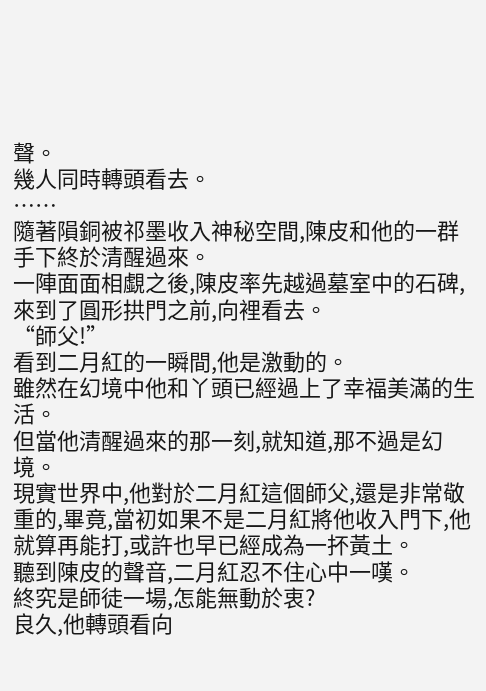聲。
幾人同時轉頭看去。
……
隨著隕銅被祁墨收入神秘空間,陳皮和他的一群手下終於清醒過來。
一陣面面相覷之後,陳皮率先越過墓室中的石碑,來到了圓形拱門之前,向裡看去。
“師父!”
看到二月紅的一瞬間,他是激動的。
雖然在幻境中他和丫頭已經過上了幸福美滿的生活。
但當他清醒過來的那一刻,就知道,那不過是幻境。
現實世界中,他對於二月紅這個師父,還是非常敬重的,畢竟,當初如果不是二月紅將他收入門下,他就算再能打,或許也早已經成為一抔黃土。
聽到陳皮的聲音,二月紅忍不住心中一嘆。
終究是師徒一場,怎能無動於衷?
良久,他轉頭看向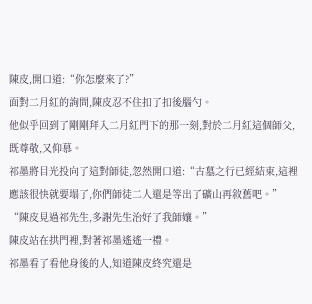陳皮,開口道:“你怎麼來了?”
面對二月紅的詢問,陳皮忍不住扣了扣後腦勺。
他似乎回到了剛剛拜入二月紅門下的那一刻,對於二月紅這個師父,既尊敬,又仰慕。
祁墨將目光投向了這對師徒,忽然開口道:“古墓之行已經結束,這裡應該很快就要塌了,你們師徒二人還是等出了礦山再敘舊吧。”
“陳皮見過祁先生,多謝先生治好了我師孃。”
陳皮站在拱門裡,對著祁墨遙遙一禮。
祁墨看了看他身後的人,知道陳皮終究還是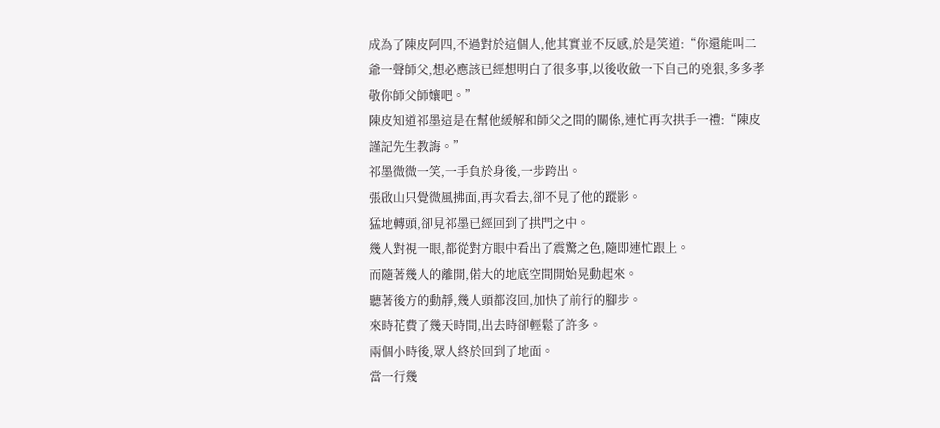成為了陳皮阿四,不過對於這個人,他其實並不反感,於是笑道:“你還能叫二爺一聲師父,想必應該已經想明白了很多事,以後收斂一下自己的兇狠,多多孝敬你師父師孃吧。”
陳皮知道祁墨這是在幫他緩解和師父之間的關係,連忙再次拱手一禮:“陳皮謹記先生教誨。”
祁墨微微一笑,一手負於身後,一步跨出。
張啟山只覺微風拂面,再次看去,卻不見了他的蹤影。
猛地轉頭,卻見祁墨已經回到了拱門之中。
幾人對視一眼,都從對方眼中看出了震驚之色,隨即連忙跟上。
而隨著幾人的離開,偌大的地底空間開始晃動起來。
聽著後方的動靜,幾人頭都沒回,加快了前行的腳步。
來時花費了幾天時間,出去時卻輕鬆了許多。
兩個小時後,眾人終於回到了地面。
當一行幾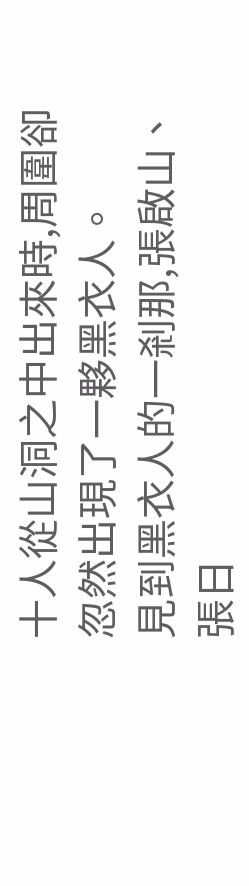十人從山洞之中出來時,周圍卻忽然出現了一夥黑衣人。
見到黑衣人的一剎那,張啟山、張日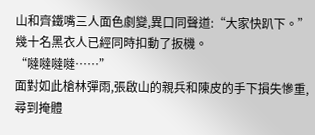山和齊鐵嘴三人面色劇變,異口同聲道:“大家快趴下。”
幾十名黑衣人已經同時扣動了扳機。
“噠噠噠噠……”
面對如此槍林彈雨,張啟山的親兵和陳皮的手下損失慘重,尋到掩體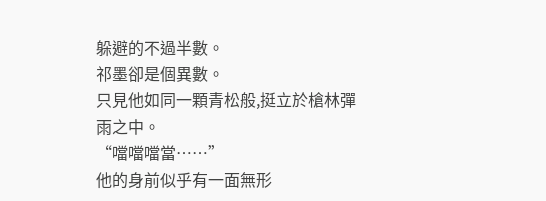躲避的不過半數。
祁墨卻是個異數。
只見他如同一顆青松般,挺立於槍林彈雨之中。
“噹噹噹當……”
他的身前似乎有一面無形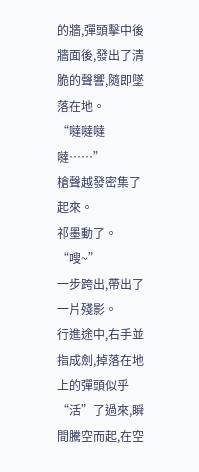的牆,彈頭擊中後牆面後,發出了清脆的聲響,隨即墜落在地。
“噠噠噠噠……”
槍聲越發密集了起來。
祁墨動了。
“嗖~”
一步跨出,帶出了一片殘影。
行進途中,右手並指成劍,掉落在地上的彈頭似乎“活”了過來,瞬間騰空而起,在空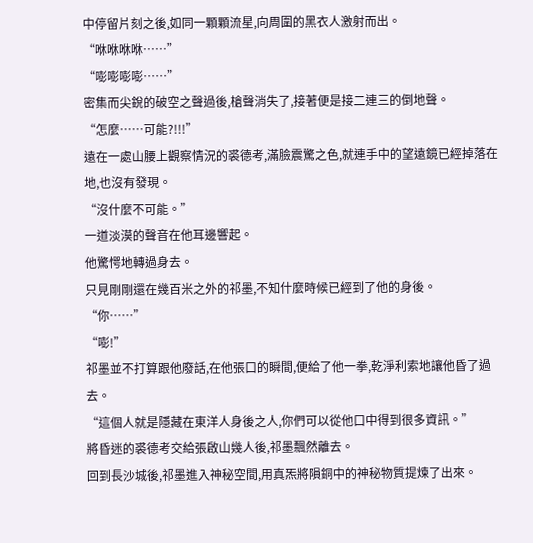中停留片刻之後,如同一顆顆流星,向周圍的黑衣人激射而出。
“咻咻咻咻……”
“嘭嘭嘭嘭……”
密集而尖銳的破空之聲過後,槍聲消失了,接著便是接二連三的倒地聲。
“怎麼……可能?!!!”
遠在一處山腰上觀察情況的裘德考,滿臉震驚之色,就連手中的望遠鏡已經掉落在地,也沒有發現。
“沒什麼不可能。”
一道淡漠的聲音在他耳邊響起。
他驚愕地轉過身去。
只見剛剛還在幾百米之外的祁墨,不知什麼時候已經到了他的身後。
“你……”
“嘭!”
祁墨並不打算跟他廢話,在他張口的瞬間,便給了他一拳,乾淨利索地讓他昏了過去。
“這個人就是隱藏在東洋人身後之人,你們可以從他口中得到很多資訊。”
將昏迷的裘德考交給張啟山幾人後,祁墨飄然離去。
回到長沙城後,祁墨進入神秘空間,用真炁將隕銅中的神秘物質提煉了出來。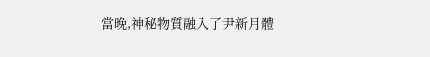當晚,神秘物質融入了尹新月體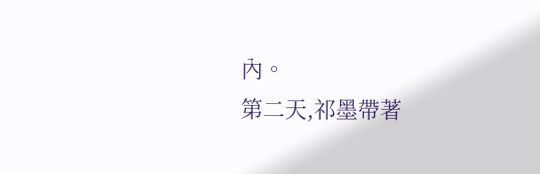內。
第二天,祁墨帶著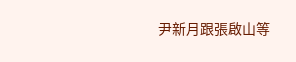尹新月跟張啟山等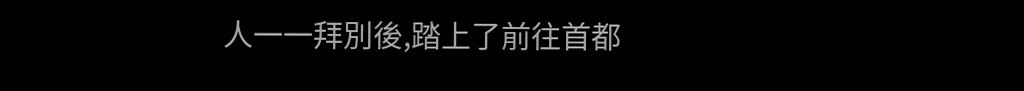人一一拜別後,踏上了前往首都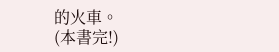的火車。
(本書完!)